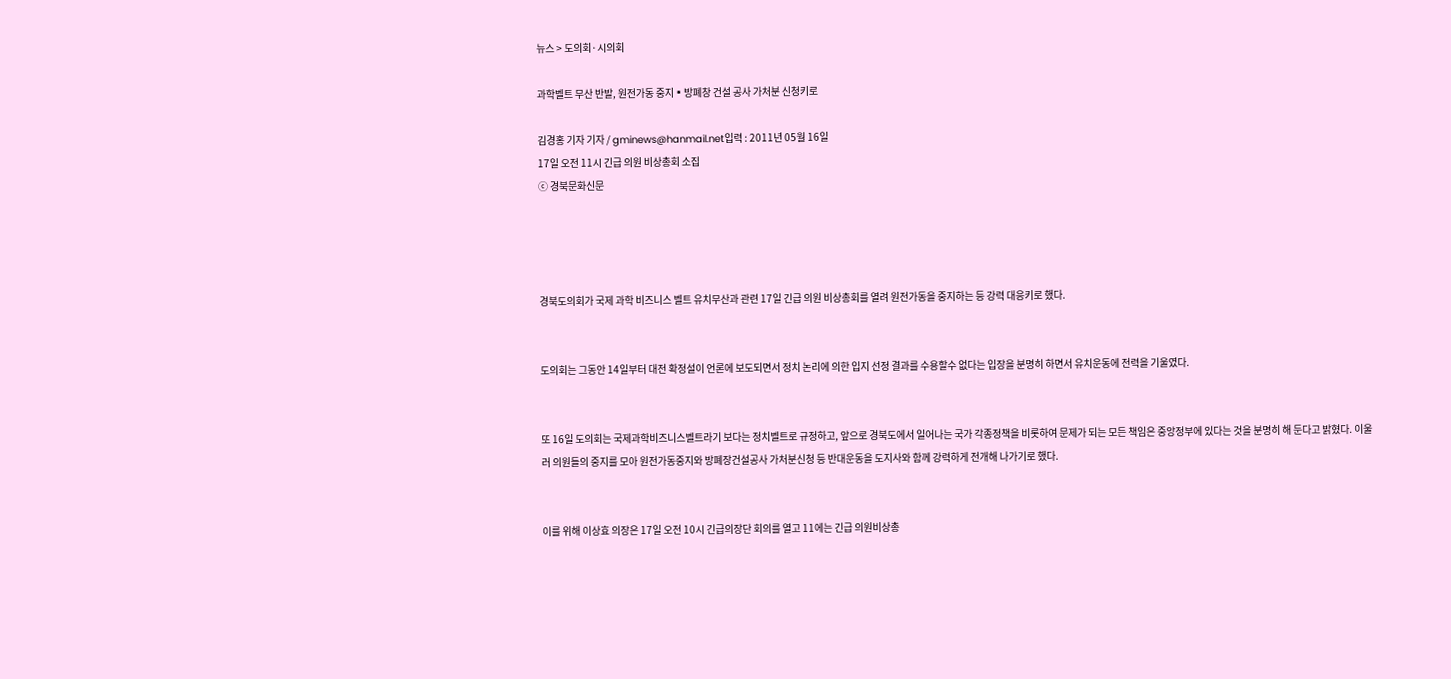뉴스 > 도의회·시의회

과학벨트 무산 반발, 원전가동 중지▪방폐창 건설 공사 가처분 신청키로

김경홍 기자 기자 / gminews@hanmail.net입력 : 2011년 05월 16일
17일 오전 11시 긴급 의원 비상총회 소집
ⓒ 경북문화신문




경북도의회가 국제 과학 비즈니스 벨트 유치무산과 관련 17일 긴급 의원 비상총회를 열려 원전가동을 중지하는 등 강력 대응키로 했다.


도의회는 그동안 14일부터 대전 확정설이 언론에 보도되면서 정치 논리에 의한 입지 선정 결과를 수용할수 없다는 입장을 분명히 하면서 유치운동에 전력을 기울였다.


또 16일 도의회는 국제과학비즈니스벨트라기 보다는 정치벨트로 규정하고, 앞으로 경북도에서 일어나는 국가 각종정책을 비롯하여 문제가 되는 모든 책임은 중앙정부에 있다는 것을 분명히 해 둔다고 밝혔다. 이울러 의원들의 중지를 모아 원전가동중지와 방폐장건설공사 가처분신청 등 반대운동을 도지사와 함께 강력하게 전개해 나가기로 했다.


이를 위해 이상효 의장은 17일 오전 10시 긴급의장단 회의를 열고 11에는 긴급 의원비상총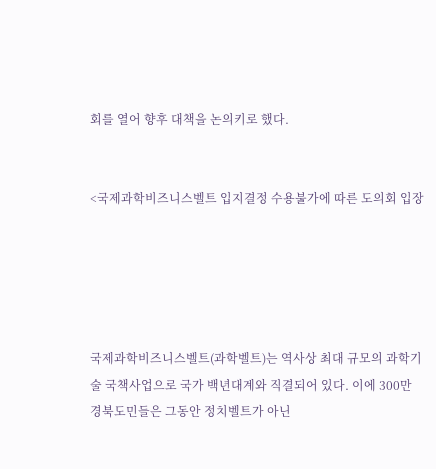회를 열어 향후 대책을 논의키로 했다.


<국제과학비즈니스벨트 입지결정 수용불가에 따른 도의회 입장





국제과학비즈니스벨트(과학벨트)는 역사상 최대 규모의 과학기술 국책사업으로 국가 백년대계와 직결되어 있다. 이에 300만 경북도민들은 그동안 정치벨트가 아닌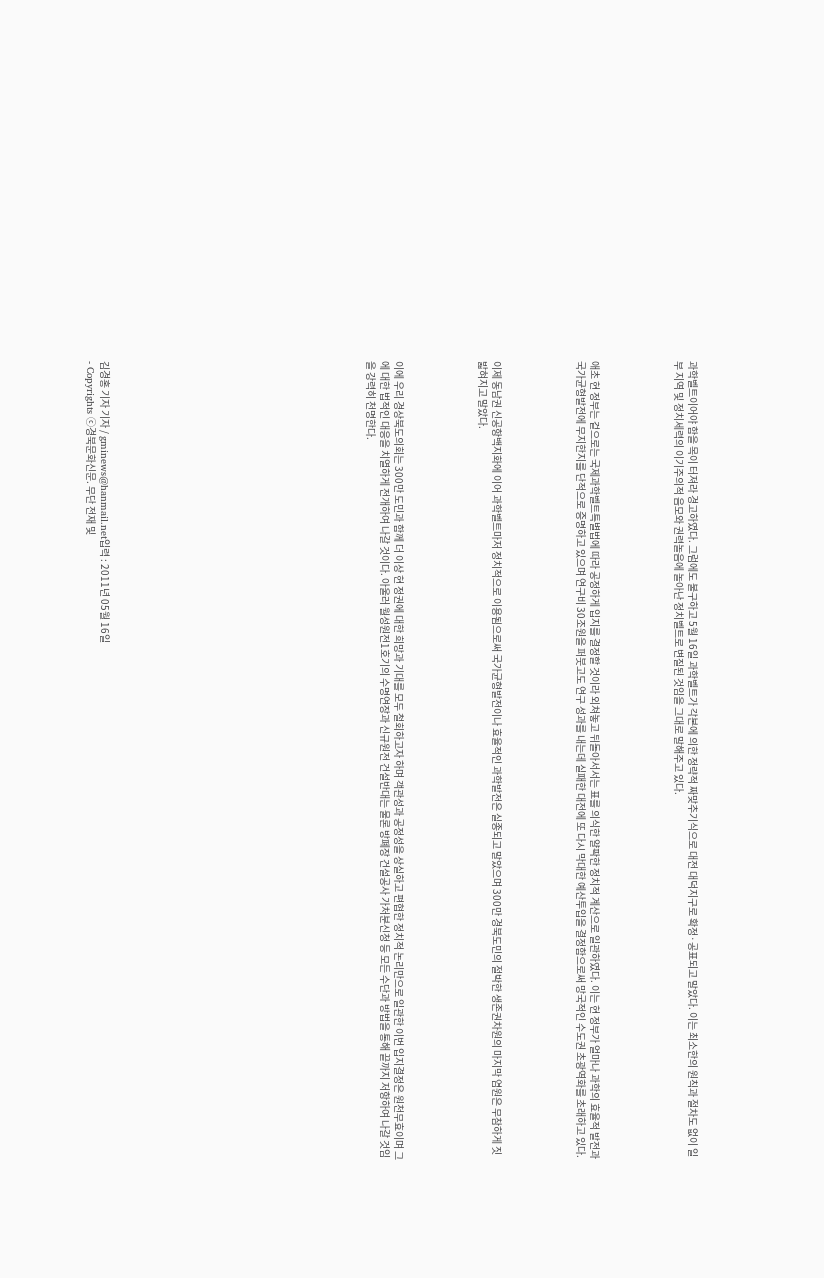과학벨트이어야 함을 목이 터져라 경고하였다. 그럼에도 불구하고 5월 16일 과학벨트가 각본에 의한 정략적 짜맞추기식으로 대전 대덕지구로 확정·공표되고 말았다. 이는 최소한의 원칙과 절차도 없이 일부 지역 및 정치세력의 이기주의적 음모와 권력놀음에 놀아난 정치벨트로 변질된 것임을 그대로 말해주고 있다.





애초 현 정부는 겉으로는 국제과학벨트특별법에 따라 공정하게 입지를 결정할 것이라 외쳐놓고 뒤돌아서서는 표를 의식한 얄팍한 정치적 계산으로 일관하였다. 이는 현 정부가 얼마나 과학의 효율적 발전과 국가균형발전에 무지한지를 단적으로 증명하고 있으며 연구비 30조원을 퍼붓고도 연구 성과를 내는데 실패한 대전에 또 다시 막대한 예산투입을 결정함으로써 망국적인 수도권 초광역화를 초래하고 있다.





이제 동남권 신공항백지화에 이어 과학벨트마저 정치적으로 이용됨으로써 국가균형발전이나 효율적인 과학발전은 실종되고 말았으며 300만 경북도민의 절박한 생존권차원의 마지막 염원은 무참하게 짓밟혀지고 말았다.





이에 우리 경상북도의회는 300만 도민과 함께 더 이상 현 정권에 대한 희망과 기대를 모두 철회하고자 하며 객관성과 공정성을 상실하고 편협한 정치적 논리만으로 일관한 이번 입지결정은 원천무효이며 그에 대한 법적인 대응을 치열하게 전개하여 나갈 것이다. 아울러 월성원전1호기의 수명연장과 신규원전 건설반대는 물론 방폐장 건설공사 가처분신청 등 모든 수단과 방법을 통해 끝까지 저항하여 나갈 것임을 강력히 천명한다.


















김경홍 기자 기자 / gminews@hanmail.net입력 : 2011년 05월 16일
- Copyrights ⓒ경북문화신문. 무단 전재 및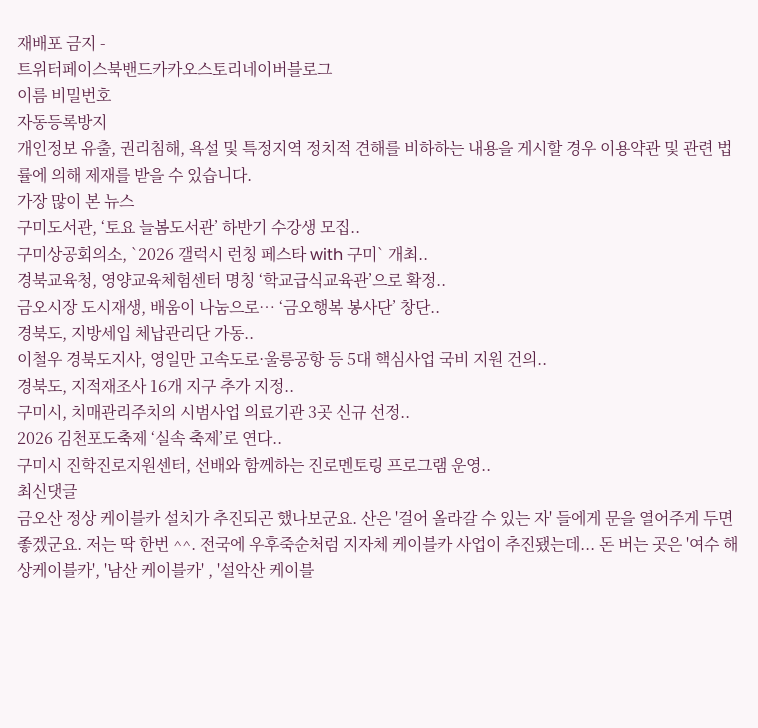재배포 금지 -
트위터페이스북밴드카카오스토리네이버블로그
이름 비밀번호
자동등록방지
개인정보 유출, 권리침해, 욕설 및 특정지역 정치적 견해를 비하하는 내용을 게시할 경우 이용약관 및 관련 법률에 의해 제재를 받을 수 있습니다.
가장 많이 본 뉴스
구미도서관, ‘토요 늘봄도서관’ 하반기 수강생 모집..
구미상공회의소, `2026 갤럭시 런칭 페스타 with 구미` 개최..
경북교육청, 영양교육체험센터 명칭 ‘학교급식교육관’으로 확정..
금오시장 도시재생, 배움이 나눔으로… ‘금오행복 봉사단’ 창단..
경북도, 지방세입 체납관리단 가동..
이철우 경북도지사, 영일만 고속도로·울릉공항 등 5대 핵심사업 국비 지원 건의..
경북도, 지적재조사 16개 지구 추가 지정..
구미시, 치매관리주치의 시범사업 의료기관 3곳 신규 선정..
2026 김천포도축제 ‘실속 축제’로 연다..
구미시 진학진로지원센터, 선배와 함께하는 진로멘토링 프로그램 운영..
최신댓글
금오산 정상 케이블카 설치가 추진되곤 했나보군요. 산은 '걸어 올라갈 수 있는 자' 들에게 문을 열어주게 두면 좋겠군요. 저는 딱 한번 ^^. 전국에 우후죽순처럼 지자체 케이블카 사업이 추진됐는데... 돈 버는 곳은 '여수 해상케이블카', '남산 케이블카' , '설악산 케이블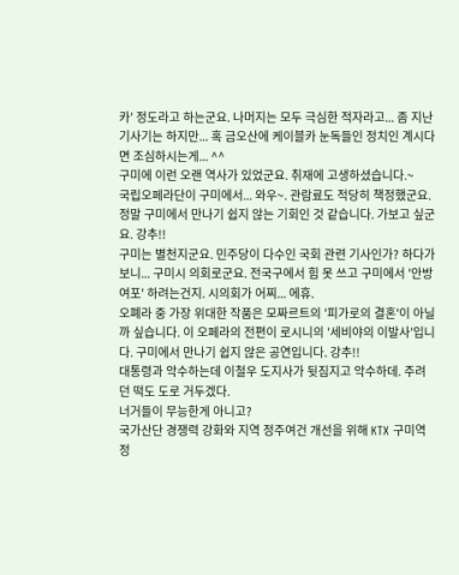카' 정도라고 하는군요. 나머지는 모두 극심한 적자라고... 좀 지난 기사기는 하지만... 혹 금오산에 케이블카 눈독들인 정치인 계시다면 조심하시는게... ^^
구미에 이런 오랜 역사가 있었군요. 취재에 고생하셨습니다.~
국립오페라단이 구미에서... 와우~. 관람료도 적당히 책정했군요. 정말 구미에서 만나기 쉽지 않는 기회인 것 같습니다. 가보고 싶군요. 강추!!
구미는 별천지군요. 민주당이 다수인 국회 관련 기사인가? 하다가 보니... 구미시 의회로군요. 전국구에서 힘 못 쓰고 구미에서 '안방 여포' 하려는건지. 시의회가 어찌... 에휴.
오폐라 중 가장 위대한 작품은 모짜르트의 '피가로의 결혼'이 아닐까 싶습니다. 이 오페라의 전편이 로시니의 '세비야의 이발사'입니다. 구미에서 만나기 쉽지 않은 공연입니다. 강추!!
대통령과 악수하는데 이철우 도지사가 뒷짐지고 악수하데. 주려던 떡도 도로 거두겠다.
너거들이 무능한게 아니고?
국가산단 경쟁력 강화와 지역 정주여건 개선을 위해 KTX 구미역 정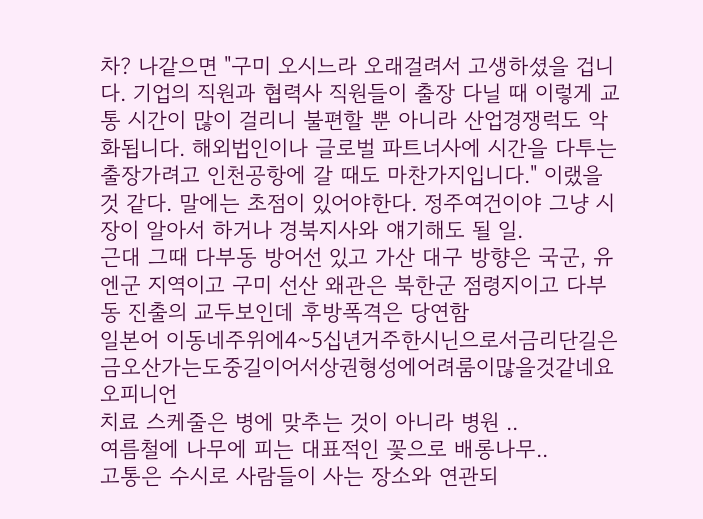차? 나같으면 "구미 오시느라 오래걸려서 고생하셨을 겁니다. 기업의 직원과 협력사 직원들이 출장 다닐 때 이렇게 교통 시간이 많이 걸리니 불편할 뿐 아니라 산업경쟁럭도 악화됩니다. 해외법인이나 글로벌 파트너사에 시간을 다투는 출장가려고 인천공항에 갈 때도 마찬가지입니다." 이랬을 것 같다. 말에는 초점이 있어야한다. 정주여건이야 그냥 시장이 알아서 하거나 경북지사와 얘기해도 될 일.
근대 그때 다부동 방어선 있고 가산 대구 방향은 국군, 유엔군 지역이고 구미 선산 왜관은 북한군 점령지이고 다부동 진출의 교두보인데 후방폭격은 당연함
일본어 이동네주위에4~5십년거주한시닌으로서금리단길은금오산가는도중길이어서상권형성에어려룸이많을것같네요
오피니언
치료 스케줄은 병에 맞추는 것이 아니라 병원 ..
여름철에 나무에 피는 대표적인 꽃으로 배롱나무..
고통은 수시로 사람들이 사는 장소와 연관되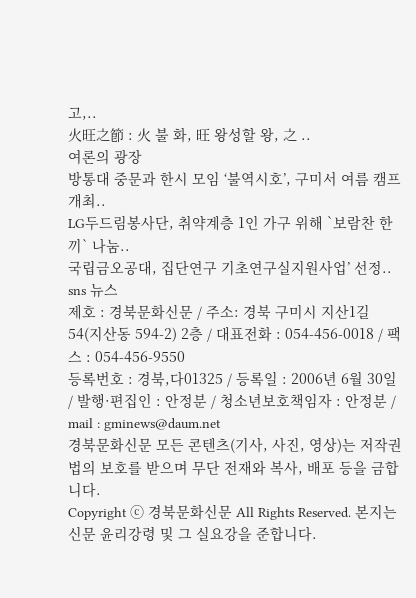고,..
火旺之節 : 火 불 화, 旺 왕성할 왕, 之 ..
여론의 광장
방통대 중문과 한시 모임 ‘불역시호’, 구미서 여름 캠프 개최..
LG두드림봉사단, 취약계층 1인 가구 위해 `보람찬 한 끼` 나눔..
국립금오공대, 집단연구 기초연구실지원사업’ 선정..
sns 뉴스
제호 : 경북문화신문 / 주소: 경북 구미시 지산1길 54(지산동 594-2) 2층 / 대표전화 : 054-456-0018 / 팩스 : 054-456-9550
등록번호 : 경북,다01325 / 등록일 : 2006년 6월 30일 / 발행·편집인 : 안정분 / 청소년보호책임자 : 안정분 / mail : gminews@daum.net
경북문화신문 모든 콘텐츠(기사, 사진, 영상)는 저작권법의 보호를 받으며 무단 전재와 복사, 배포 등을 금합니다.
Copyright ⓒ 경북문화신문 All Rights Reserved. 본지는 신문 윤리강령 및 그 실요강을 준합니다.